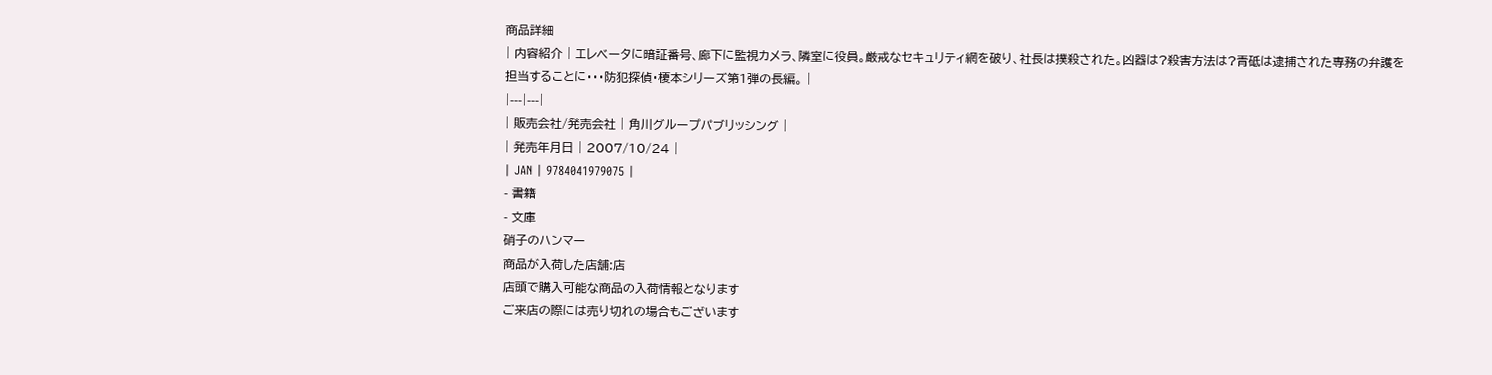商品詳細
| 内容紹介 | エレベータに暗証番号、廊下に監視カメラ、隣室に役員。厳戒なセキュリティ網を破り、社長は撲殺された。凶器は?殺害方法は?青砥は逮捕された専務の弁護を担当することに・・・防犯探偵・榎本シリーズ第1弾の長編。 |
|---|---|
| 販売会社/発売会社 | 角川グループパブリッシング |
| 発売年月日 | 2007/10/24 |
| JAN | 9784041979075 |
- 書籍
- 文庫
硝子のハンマー
商品が入荷した店舗:店
店頭で購入可能な商品の入荷情報となります
ご来店の際には売り切れの場合もございます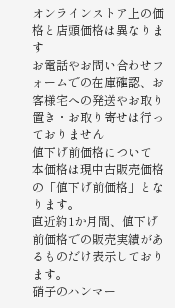オンラインストア上の価格と店頭価格は異なります
お電話やお問い合わせフォームでの在庫確認、お客様宅への発送やお取り置き・お取り寄せは行っておりません
値下げ前価格について
本価格は現中古販売価格の「値下げ前価格」となります。
直近約1か月間、値下げ前価格での販売実績があるものだけ表示しております。
硝子のハンマー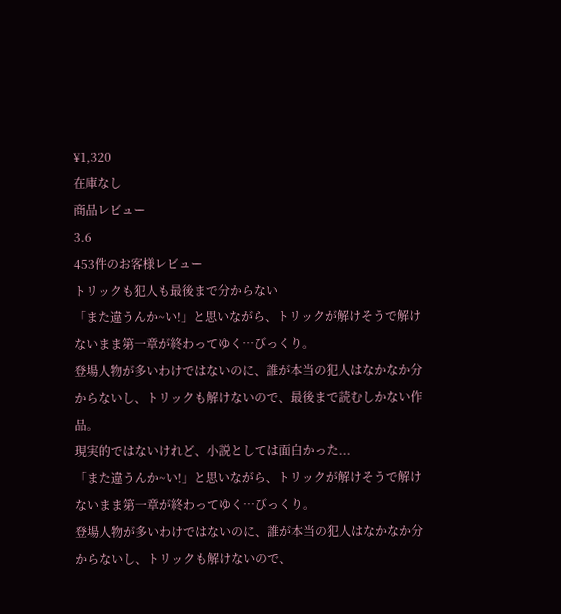¥1,320
在庫なし
商品レビュー
3.6
453件のお客様レビュー
トリックも犯人も最後まで分からない
「また違うんか~い!」と思いながら、トリックが解けそうで解けないまま第一章が終わってゆく…びっくり。
登場人物が多いわけではないのに、誰が本当の犯人はなかなか分からないし、トリックも解けないので、最後まで読むしかない作品。
現実的ではないけれど、小説としては面白かった...
「また違うんか~い!」と思いながら、トリックが解けそうで解けないまま第一章が終わってゆく…びっくり。
登場人物が多いわけではないのに、誰が本当の犯人はなかなか分からないし、トリックも解けないので、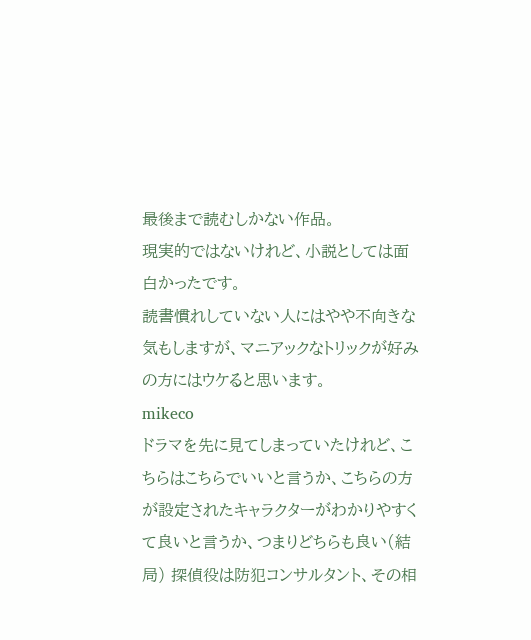最後まで読むしかない作品。
現実的ではないけれど、小説としては面白かったです。
読書慣れしていない人にはやや不向きな気もしますが、マニアックなトリックが好みの方にはウケると思います。
mikeco
ドラマを先に見てしまっていたけれど、こちらはこちらでいいと言うか、こちらの方が設定されたキャラクターがわかりやすくて良いと言うか、つまりどちらも良い(結局) 探偵役は防犯コンサルタント、その相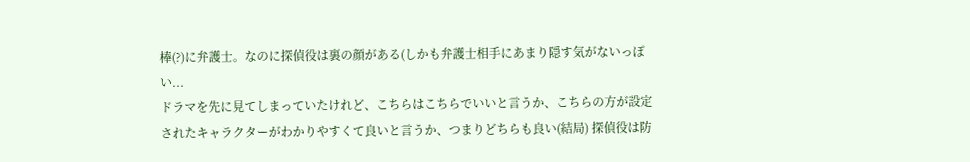棒(?)に弁護士。なのに探偵役は裏の顔がある(しかも弁護士相手にあまり隠す気がないっぽい...
ドラマを先に見てしまっていたけれど、こちらはこちらでいいと言うか、こちらの方が設定されたキャラクターがわかりやすくて良いと言うか、つまりどちらも良い(結局) 探偵役は防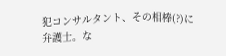犯コンサルタント、その相棒(?)に弁護士。な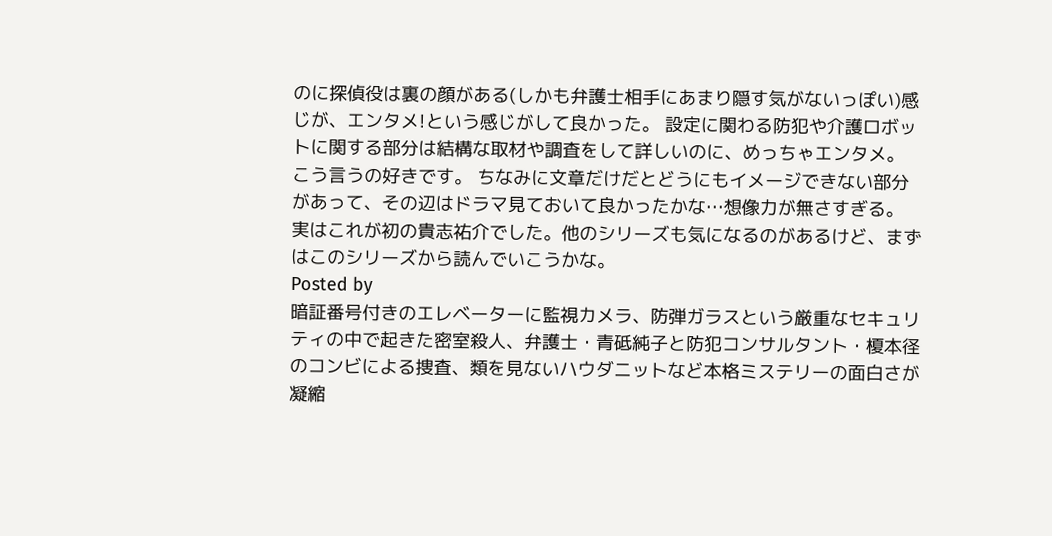のに探偵役は裏の顔がある(しかも弁護士相手にあまり隠す気がないっぽい)感じが、エンタメ!という感じがして良かった。 設定に関わる防犯や介護ロボットに関する部分は結構な取材や調査をして詳しいのに、めっちゃエンタメ。 こう言うの好きです。 ちなみに文章だけだとどうにもイメージできない部分があって、その辺はドラマ見ておいて良かったかな…想像力が無さすぎる。 実はこれが初の貴志祐介でした。他のシリーズも気になるのがあるけど、まずはこのシリーズから読んでいこうかな。
Posted by
暗証番号付きのエレベーターに監視カメラ、防弾ガラスという厳重なセキュリティの中で起きた密室殺人、弁護士・青砥純子と防犯コンサルタント・榎本径のコンビによる捜査、類を見ないハウダニットなど本格ミステリーの面白さが凝縮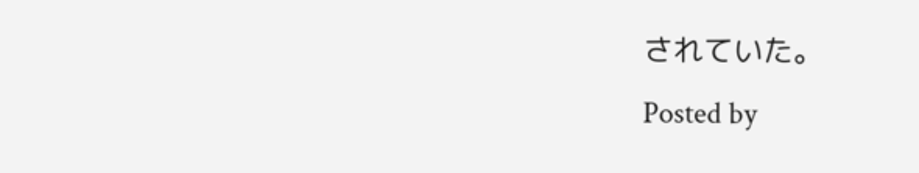されていた。
Posted by